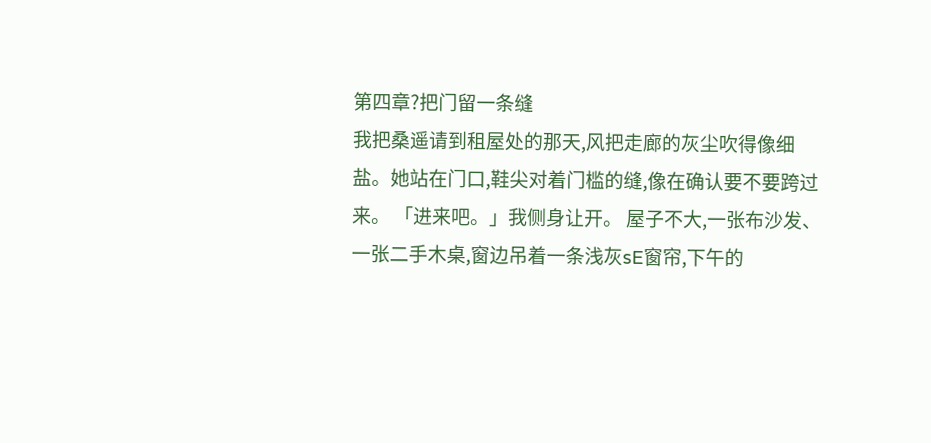第四章?把门留一条缝
我把桑遥请到租屋处的那天,风把走廊的灰尘吹得像细盐。她站在门口,鞋尖对着门槛的缝,像在确认要不要跨过来。 「进来吧。」我侧身让开。 屋子不大,一张布沙发、一张二手木桌,窗边吊着一条浅灰sE窗帘,下午的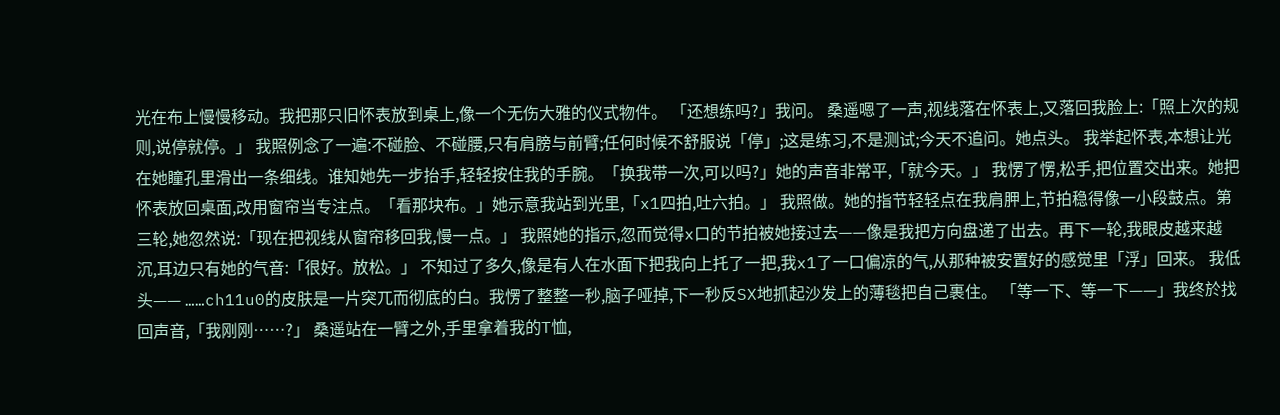光在布上慢慢移动。我把那只旧怀表放到桌上,像一个无伤大雅的仪式物件。 「还想练吗?」我问。 桑遥嗯了一声,视线落在怀表上,又落回我脸上:「照上次的规则,说停就停。」 我照例念了一遍:不碰脸、不碰腰,只有肩膀与前臂;任何时候不舒服说「停」;这是练习,不是测试;今天不追问。她点头。 我举起怀表,本想让光在她瞳孔里滑出一条细线。谁知她先一步抬手,轻轻按住我的手腕。「换我带一次,可以吗?」她的声音非常平,「就今天。」 我愣了愣,松手,把位置交出来。她把怀表放回桌面,改用窗帘当专注点。「看那块布。」她示意我站到光里,「x1四拍,吐六拍。」 我照做。她的指节轻轻点在我肩胛上,节拍稳得像一小段鼓点。第三轮,她忽然说:「现在把视线从窗帘移回我,慢一点。」 我照她的指示,忽而觉得x口的节拍被她接过去——像是我把方向盘递了出去。再下一轮,我眼皮越来越沉,耳边只有她的气音:「很好。放松。」 不知过了多久,像是有人在水面下把我向上托了一把,我x1了一口偏凉的气,从那种被安置好的感觉里「浮」回来。 我低头—— ……ch11u0的皮肤是一片突兀而彻底的白。我愣了整整一秒,脑子哑掉,下一秒反SX地抓起沙发上的薄毯把自己裹住。 「等一下、等一下——」我终於找回声音,「我刚刚……?」 桑遥站在一臂之外,手里拿着我的T恤,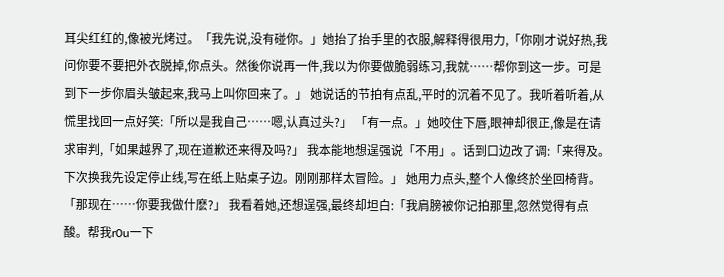耳尖红红的,像被光烤过。「我先说,没有碰你。」她抬了抬手里的衣服,解释得很用力,「你刚才说好热,我问你要不要把外衣脱掉,你点头。然後你说再一件,我以为你要做脆弱练习,我就……帮你到这一步。可是到下一步你眉头皱起来,我马上叫你回来了。」 她说话的节拍有点乱,平时的沉着不见了。我听着听着,从慌里找回一点好笑:「所以是我自己……嗯,认真过头?」 「有一点。」她咬住下唇,眼神却很正,像是在请求审判,「如果越界了,现在道歉还来得及吗?」 我本能地想逞强说「不用」。话到口边改了调:「来得及。下次换我先设定停止线,写在纸上贴桌子边。刚刚那样太冒险。」 她用力点头,整个人像终於坐回椅背。「那现在……你要我做什麽?」 我看着她,还想逞强,最终却坦白:「我肩膀被你记拍那里,忽然觉得有点酸。帮我r0u一下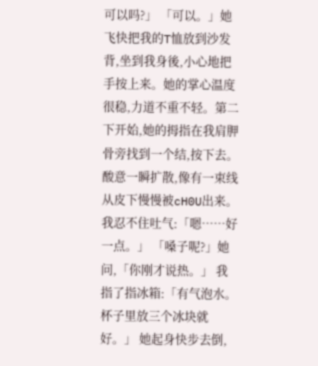可以吗?」 「可以。」她飞快把我的T恤放到沙发背,坐到我身後,小心地把手按上来。她的掌心温度很稳,力道不重不轻。第二下开始,她的拇指在我肩胛骨旁找到一个结,按下去。酸意一瞬扩散,像有一束线从皮下慢慢被cH0U出来。 我忍不住吐气:「嗯……好一点。」 「嗓子呢?」她问,「你刚才说热。」 我指了指冰箱:「有气泡水。杯子里放三个冰块就好。」 她起身快步去倒,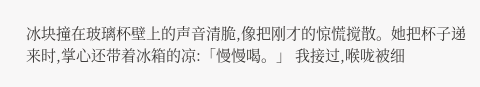冰块撞在玻璃杯壁上的声音清脆,像把刚才的惊慌搅散。她把杯子递来时,掌心还带着冰箱的凉:「慢慢喝。」 我接过,喉咙被细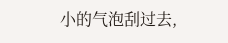小的气泡刮过去,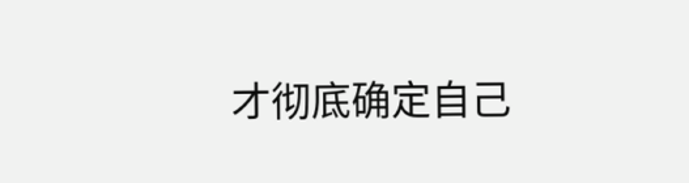才彻底确定自己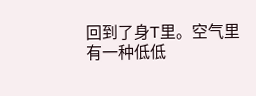回到了身T里。空气里有一种低低